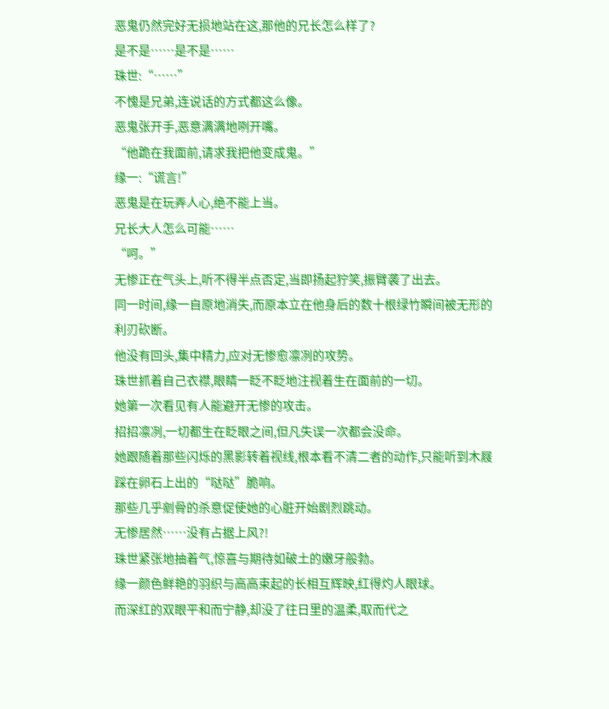恶鬼仍然完好无损地站在这,那他的兄长怎么样了?
是不是……是不是……
珠世:“……”
不愧是兄弟,连说话的方式都这么像。
恶鬼张开手,恶意满满地咧开嘴。
“他跪在我面前,请求我把他变成鬼。”
缘一:“谎言!”
恶鬼是在玩弄人心,绝不能上当。
兄长大人怎么可能……
“呵。”
无惨正在气头上,听不得半点否定,当即扬起狞笑,振臂袭了出去。
同一时间,缘一自原地消失,而原本立在他身后的数十根绿竹瞬间被无形的利刃砍断。
他没有回头,集中精力,应对无惨愈凛冽的攻势。
珠世抓着自己衣襟,眼睛一眨不眨地注视着生在面前的一切。
她第一次看见有人能避开无惨的攻击。
招招凛冽,一切都生在眨眼之间,但凡失误一次都会没命。
她跟随着那些闪烁的黑影转着视线,根本看不清二者的动作,只能听到木屐踩在卵石上出的“哒哒”脆响。
那些几乎剜骨的杀意促使她的心脏开始剧烈跳动。
无惨居然……没有占据上风?!
珠世紧张地抽着气,惊喜与期待如破土的嫩牙般勃。
缘一颜色鲜艳的羽织与高高束起的长相互辉映,红得灼人眼球。
而深红的双眼平和而宁静,却没了往日里的温柔,取而代之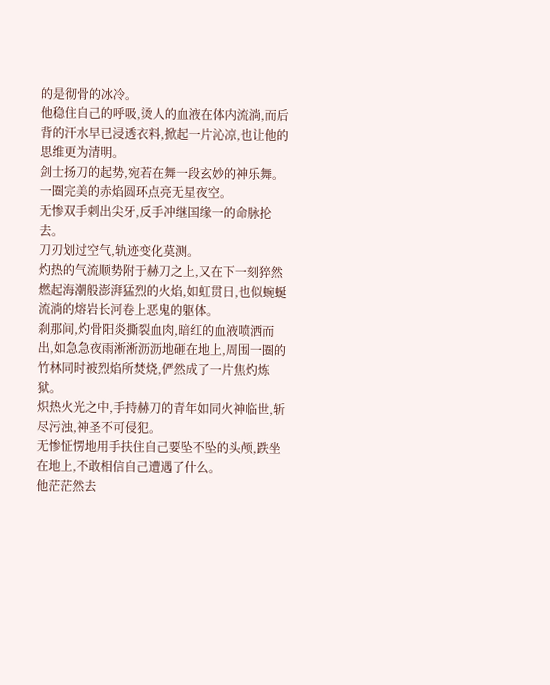的是彻骨的冰冷。
他稳住自己的呼吸,烫人的血液在体内流淌,而后背的汗水早已浸透衣料,掀起一片沁凉,也让他的思维更为清明。
剑士扬刀的起势,宛若在舞一段玄妙的神乐舞。
一圈完美的赤焰圆环点亮无星夜空。
无惨双手刺出尖牙,反手冲继国缘一的命脉抡去。
刀刃划过空气,轨迹变化莫测。
灼热的气流顺势附于赫刀之上,又在下一刻猝然燃起海潮般澎湃猛烈的火焰,如虹贯日,也似蜿蜒流淌的熔岩长河卷上恶鬼的躯体。
刹那间,灼骨阳炎撕裂血肉,暗红的血液喷洒而出,如急急夜雨淅淅沥沥地砸在地上,周围一圈的竹林同时被烈焰所焚烧,俨然成了一片焦灼炼狱。
炽热火光之中,手持赫刀的青年如同火神临世,斩尽污浊,神圣不可侵犯。
无惨怔愣地用手扶住自己要坠不坠的头颅,跌坐在地上,不敢相信自己遭遇了什么。
他茫茫然去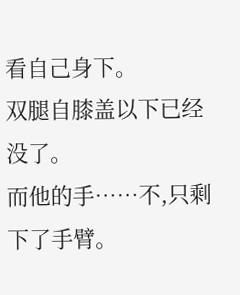看自己身下。
双腿自膝盖以下已经没了。
而他的手……不,只剩下了手臂。